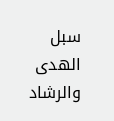سبل الهدى والرشاد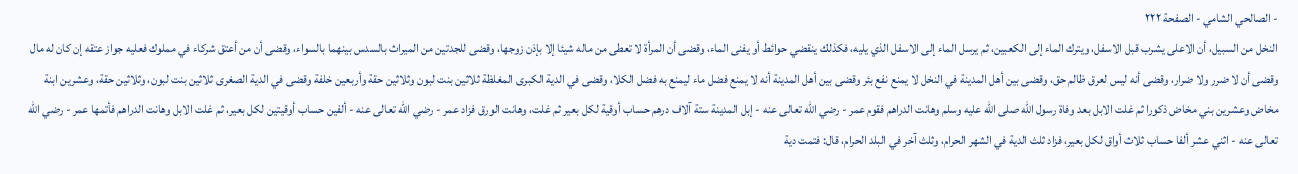- الصالحي الشامي - الصفحة ٢٢٢
النخل من السبيل، أن الاعلى يشرب قبل الاسفل، ويترك الماء إلى الكعبين، ثم يرسل الماء إلى الاسفل الذي يليه، فكذلك ينقضي حوائط أو يفنى الماء، وقضى أن المرأة لا تعطى من ماله شيئا إلا بإذن زوجها، وقضى للجدتين من الميراث بالسدس بينهما بالسواء، وقضى أن من أعتق شركاء في مملوك فعليه جواز عتقه إن كان له مال وقضى أن لا ضرر ولا ضرار، وقضى أنه ليس لعرق ظالم حق، وقضى بين أهل المدينة في النخل لا يمنع نفع بئر وقضى بين أهل المدينة أنه لا يمنع فضل ماء ليمنع به فضل الكلا، وقضى في الدية الكبرى المغلظة ثلاثين بنت لبون وثلاثين حقة وأربعين خلفة وقضى في الدية الصغرى ثلاثين بنت لبون، وثلاثين حقة، وعشرين ابنة مخاض وعشرين بني مخاض ذكورا ثم غلت الابل بعد وفاة رسول الله صلى الله عليه وسلم وهانت الدراهم فقوم عمر - رضي الله تعالى عنه - إبل المدينة ستة آلاف درهم حساب أوقية لكل بعير ثم غلت، وهانت الورق فزاد عمر - رضي الله تعالى عنه - ألفين حساب أوقيتين لكل بعير، ثم غلت الابل وهانت الدراهم فأتمها عمر - رضي الله تعالى عنه - اثني عشر ألفا حساب ثلاث أواق لكل بعير، فزاد ثلث الدية في الشهر الحرام، وثلث آخر في البلد الحرام، قال: فتمت دية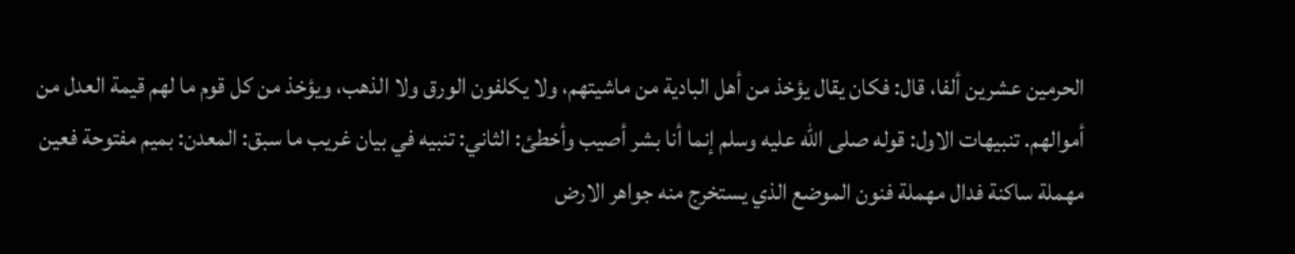الحرمين عشرين ألفا، قال: فكان يقال يؤخذ من أهل البادية من ماشيتهم، ولا يكلفون الورق ولا الذهب، ويؤخذ من كل قوم ما لهم قيمة العدل من أموالهم. تنبيهات الاول: قوله صلى الله عليه وسلم إنما أنا بشر أصيب وأخطئ: الثاني: تنبيه في بيان غريب ما سبق: المعدن: بميم مفتوحة فعين مهملة ساكنة فدال مهملة فنون الموضع الذي يستخرج منه جواهر الارض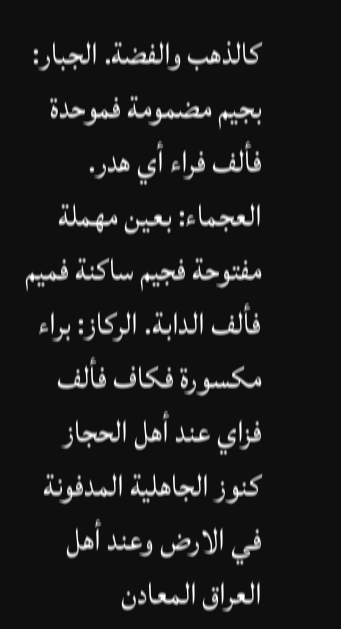كالذهب والفضة. الجبار: بجيم مضمومة فموحدة فألف فراء أي هدر. العجماء: بعين مهملة مفتوحة فجيم ساكنة فميم فألف الدابة. الركاز: براء مكسورة فكاف فألف فزاي عند أهل الحجاز كنوز الجاهلية المدفونة في الارض وعند أهل العراق المعادن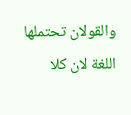والقولان تحتملها اللغة لان كلا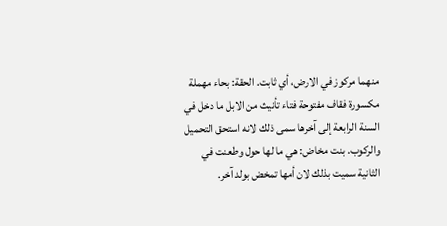منهما مركوز في الارض، أي ثابت. الحقة: بحاء مهملة مكسورة فقاف مفتوحة فتاء تأنيث من الابل ما دخل في السنة الرابعة إلى آخرها سمى ذلك لانه استحق التحميل والركوب. بنت مخاض: هي ما لها حول وطعنت في الثانية سميت بذلك لان أمها تمخض بولد آخر.